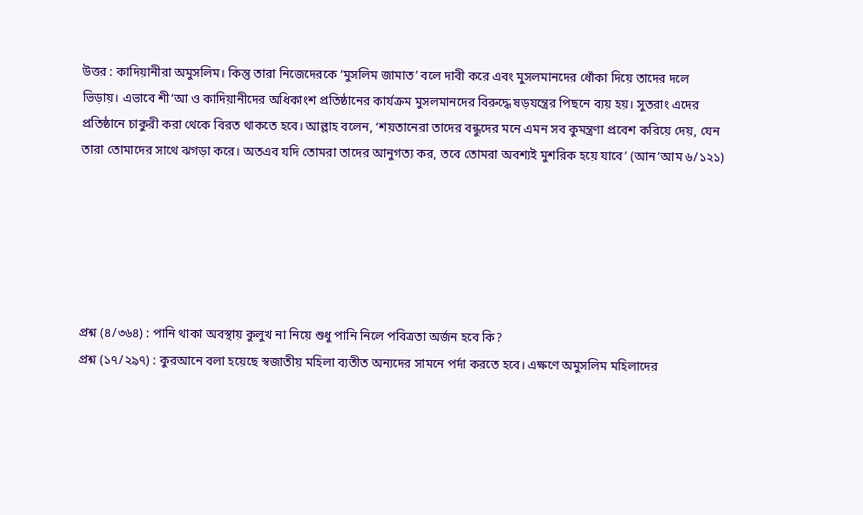উত্তর : কাদিয়ানীরা অমুসলিম। কিন্তু তারা নিজেদেরকে ‘মুসলিম জামাত’ বলে দাবী করে এবং মুসলমানদের ধোঁকা দিয়ে তাদের দলে ভিড়ায়। এভাবে শী‘আ ও কাদিয়ানীদের অধিকাংশ প্রতিষ্ঠানের কার্যক্রম মুসলমানদের বিরুদ্ধে ষড়যন্ত্রের পিছনে ব্যয় হয়। সুতরাং এদের প্রতিষ্ঠানে চাকুরী করা থেকে বিরত থাকতে হবে। আল্লাহ বলেন, ‘শয়তানেরা তাদের বন্ধুদের মনে এমন সব কুমন্ত্রণা প্রবেশ করিয়ে দেয়, যেন তারা তোমাদের সাথে ঝগড়া করে। অতএব যদি তোমরা তাদের আনুগত্য কর, তবে তোমরা অবশ্যই মুশরিক হয়ে যাবে’ (আন‘আম ৬/১২১)






প্রশ্ন (৪/৩৬৪) : পানি থাকা অবস্থায় কুলুখ না নিয়ে শুধু পানি নিলে পবিত্রতা অর্জন হবে কি?
প্রশ্ন (১৭/২৯৭) : কুরআনে বলা হয়েছে স্বজাতীয় মহিলা ব্যতীত অন্যদের সামনে পর্দা করতে হবে। এক্ষণে অমুসলিম মহিলাদের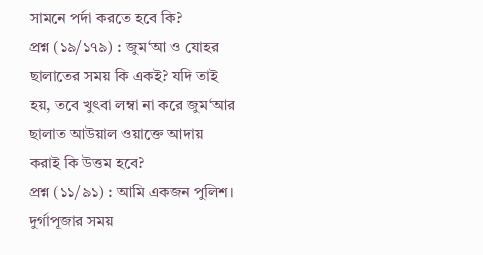সামনে পর্দা করতে হবে কি?
প্রশ্ন (১৯/১৭৯) : জুম‘আ ও যোহর ছালাতের সময় কি একই? যদি তাই হয়, তবে খুৎবা লম্বা না করে জুম‘আর ছালাত আউয়াল ওয়াক্তে আদায় করাই কি উত্তম হবে?
প্রশ্ন (১১/৯১) : আমি একজন পুলিশ। দুর্গাপূজার সময়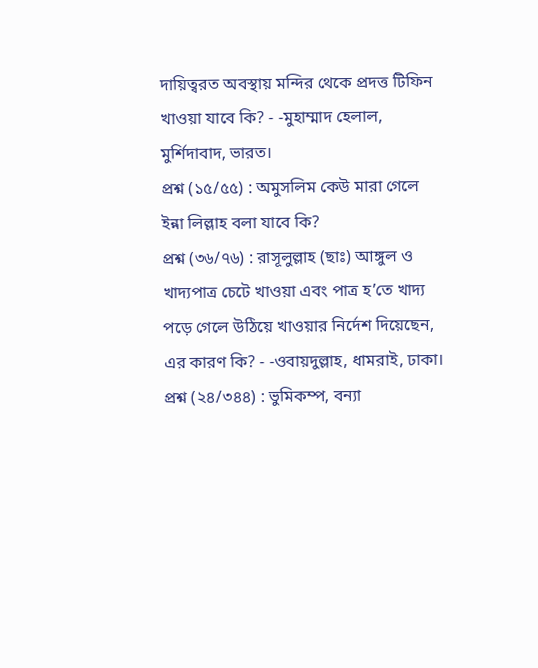দায়িত্বরত অবস্থায় মন্দির থেকে প্রদত্ত টিফিন খাওয়া যাবে কি? - -মুহাম্মাদ হেলাল, মুর্শিদাবাদ, ভারত।
প্রশ্ন (১৫/৫৫) : অমুসলিম কেউ মারা গেলে ইন্না লিল্লাহ বলা যাবে কি?
প্রশ্ন (৩৬/৭৬) : রাসূলুল্লাহ (ছাঃ) আঙ্গুল ও খাদ্যপাত্র চেটে খাওয়া এবং পাত্র হ’তে খাদ্য পড়ে গেলে উঠিয়ে খাওয়ার নির্দেশ দিয়েছেন, এর কারণ কি? - -ওবায়দুল্লাহ, ধামরাই, ঢাকা।
প্রশ্ন (২৪/৩৪৪) : ভুমিকম্প, বন্যা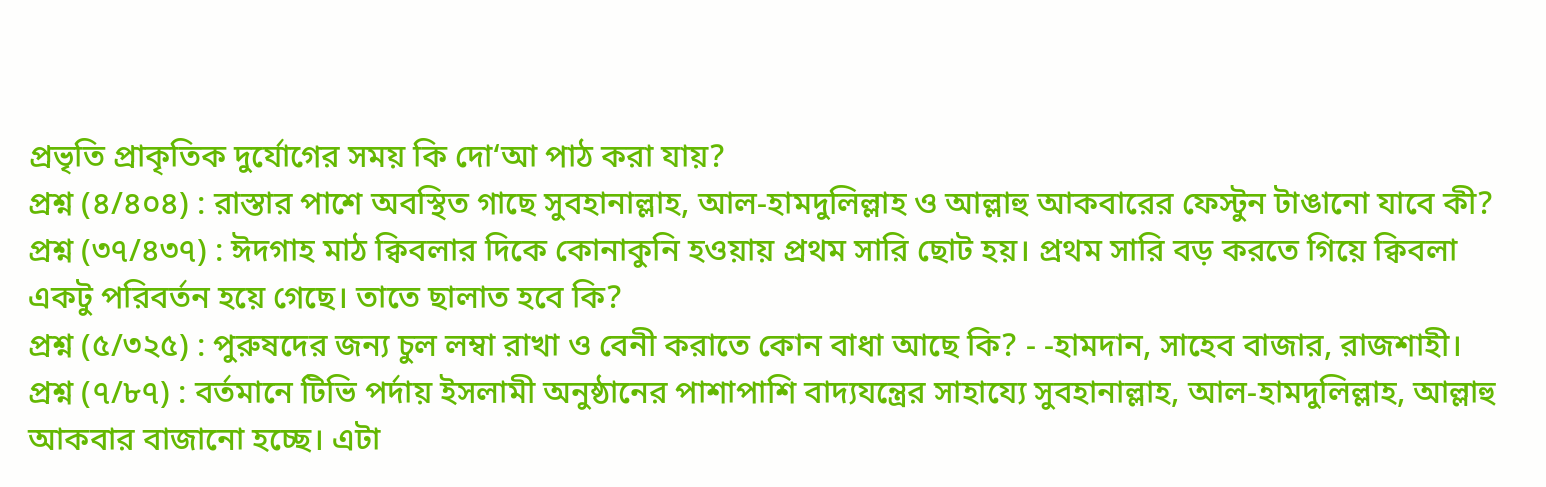প্রভৃতি প্রাকৃতিক দুর্যোগের সময় কি দো‘আ পাঠ করা যায়?
প্রশ্ন (৪/৪০৪) : রাস্তার পাশে অবস্থিত গাছে সুবহানাল্লাহ, আল-হামদুলিল্লাহ ও আল্লাহু আকবারের ফেস্টুন টাঙানো যাবে কী?
প্রশ্ন (৩৭/৪৩৭) : ঈদগাহ মাঠ ক্বিবলার দিকে কোনাকুনি হওয়ায় প্রথম সারি ছোট হয়। প্রথম সারি বড় করতে গিয়ে ক্বিবলা একটু পরিবর্তন হয়ে গেছে। তাতে ছালাত হবে কি?
প্রশ্ন (৫/৩২৫) : পুরুষদের জন্য চুল লম্বা রাখা ও বেনী করাতে কোন বাধা আছে কি? - -হামদান, সাহেব বাজার, রাজশাহী।
প্রশ্ন (৭/৮৭) : বর্তমানে টিভি পর্দায় ইসলামী অনুষ্ঠানের পাশাপাশি বাদ্যযন্ত্রের সাহায্যে সুবহানাল্লাহ, আল-হামদুলিল্লাহ, আল্লাহু আকবার বাজানো হচ্ছে। এটা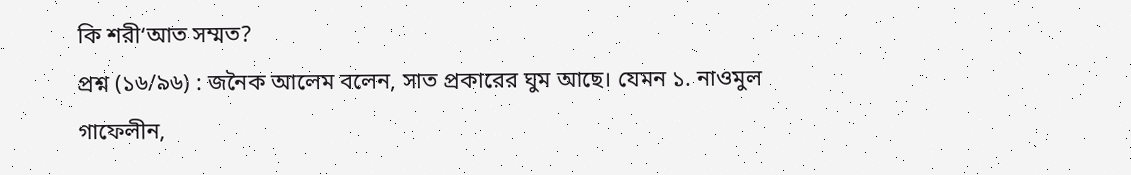কি শরী‘আত সম্মত?
প্রশ্ন (১৬/৯৬) : জনৈক আলেম বলেন, সাত প্রকারের ঘুম আছে। যেমন ১. নাওমুল গাফেলীন,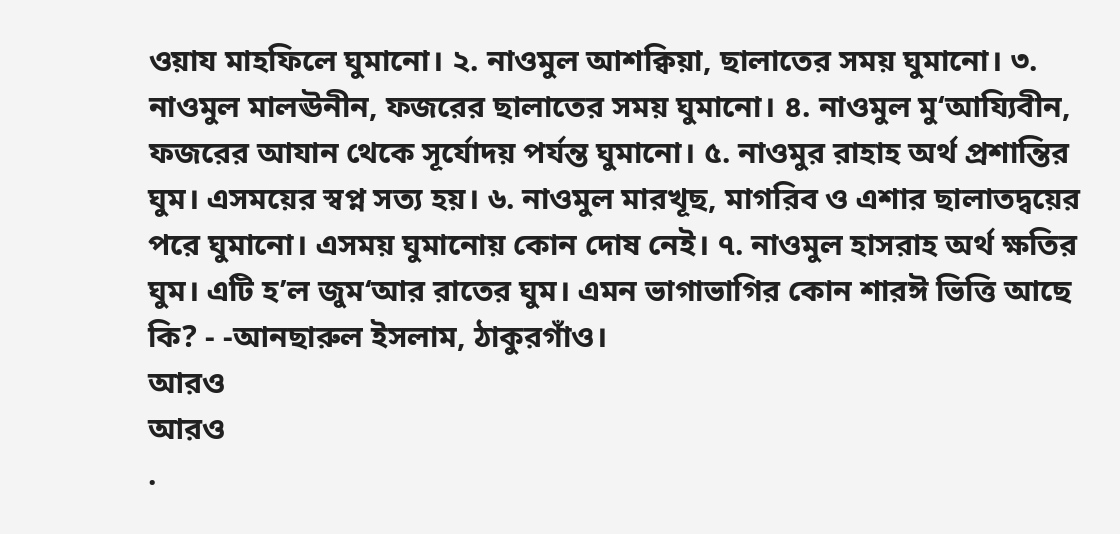ওয়ায মাহফিলে ঘুমানো। ২. নাওমুল আশক্বিয়া, ছালাতের সময় ঘুমানো। ৩. নাওমুল মালঊনীন, ফজরের ছালাতের সময় ঘুমানো। ৪. নাওমুল মু‘আয্যিবীন, ফজরের আযান থেকে সূর্যোদয় পর্যন্ত ঘুমানো। ৫. নাওমুর রাহাহ অর্থ প্রশান্তির ঘুম। এসময়ের স্বপ্ন সত্য হয়। ৬. নাওমুল মারখূছ, মাগরিব ও এশার ছালাতদ্বয়ের পরে ঘুমানো। এসময় ঘুমানোয় কোন দোষ নেই। ৭. নাওমুল হাসরাহ অর্থ ক্ষতির ঘুম। এটি হ’ল জুম‘আর রাতের ঘুম। এমন ভাগাভাগির কোন শারঈ ভিত্তি আছে কি? - -আনছারুল ইসলাম, ঠাকুরগাঁও।
আরও
আরও
.